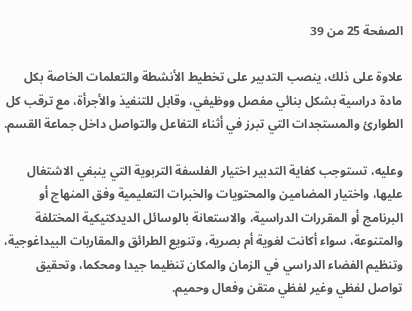الصفحة 25 من 39

علاوة على ذلك، ينصب التدبير على تخطيط الأنشطة والتعلمات الخاصة بكل مادة دراسية بشكل بنائي مفصل ووظيفي، وقابل للتنفيذ والأجرأة، مع ترقب كل الطوارئ والمستجدات التي تبرز في أثناء التفاعل والتواصل داخل جماعة القسم.

وعليه، تستوجب كفاية التدبير اختيار الفلسفة التربوية التي ينبغي الاشتغال عليها، واختيار المضامين والمحتويات والخبرات التعليمية وفق المنهاج أو البرنامج أو المقررات الدراسية، والاستعانة بالوسائل الديدكتيكية المختلفة والمتنوعة، سواء أكانت لغوية أم بصرية، وتنويع الطرائق والمقاربات البيداغوجية، وتنظيم الفضاء الدراسي في الزمان والمكان تنظيما جيدا ومحكما، وتحقيق تواصل لفظي وغير لفظي متقن وفعال وحميم.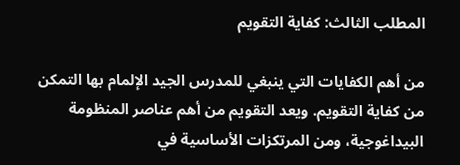المطلب الثالث: كفاية التقويم

من أهم الكفايات التي ينبغي للمدرس الجيد الإلمام بها التمكن من كفاية التقويم. ويعد التقويم من أهم عناصر المنظومة البيداغوجية، ومن المرتكزات الأساسية في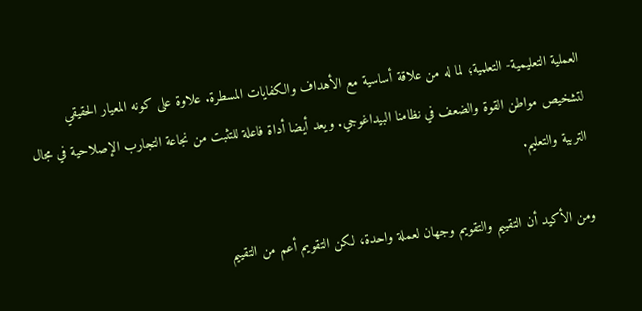العملية التعليمية- التعلمية؛ لما له من علاقة أساسية مع الأهداف والكفايات المسطرة. علاوة على كونه المعيار الحقيقي لتشخيص مواطن القوة والضعف في نظامنا البيداغوجي. ويعد أيضا أداة فاعلة للتثبت من نجاعة التجارب الإصلاحية في مجال التربية والتعليم.

ومن الأكيد أن التقييم والتقويم وجهان لعملة واحدة، لكن التقويم أعم من التقييم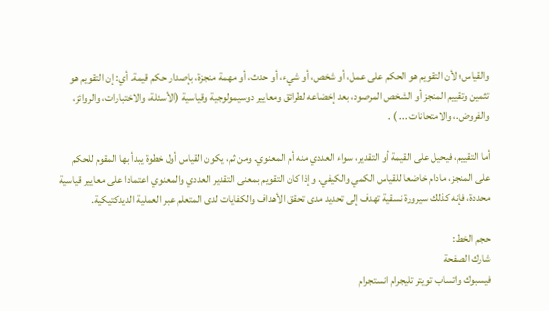والقياس؛ لأن التقويم هو الحكم على عمل، أو شخص، أو شيء، أو حدث، أو مهمة منجزة، بإصدار حكم قيمة. أي: إن التقويم هو تثمين وتقييم المنجز أو الشخص المرصود، بعد إخضاعه لطرائق ومعايير دوسيمولوجية وقياسية (الأسئلة، والاختبارات، والروائز، والفروض.، والامتحانات ... ) .

أما التقييم، فيحيل على القيمة أو التقدير، سواء العددي منه أم المعنوي. ومن ثم، يكون القياس أول خطوة يبدأ بها المقوم للحكم على المنجز، مادام خاضعا للقياس الكمي والكيفي. وإذا كان التقويم بمعنى التقدير العددي والمعنوي اعتمادا على معايير قياسية محددة، فإنه كذلك سيرورة نسقية تهدف إلى تحديد مدى تحقق الأهداف والكفايات لدى المتعلم عبر العملية الديدكتيكية.

حجم الخط:
شارك الصفحة
فيسبوك واتساب تويتر تليجرام انستجرام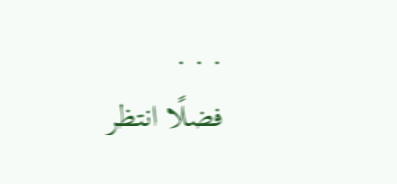. . .
فضلًا انتظر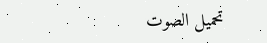تحميل الصوت